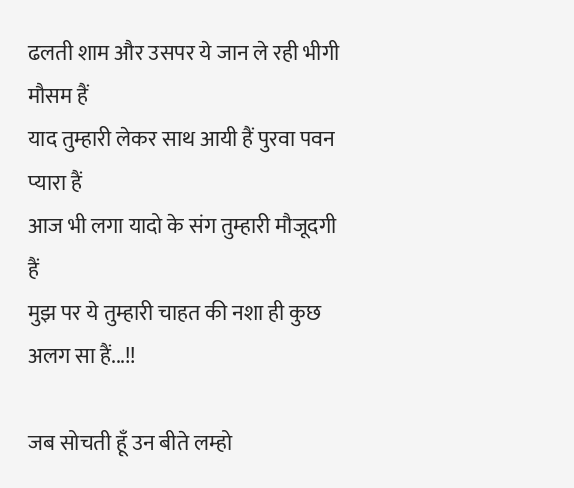ढलती शाम और उसपर ये जान ले रही भीगी मौसम हैं
याद तुम्हारी लेकर साथ आयी हैं पुरवा पवन प्यारा हैं
आज भी लगा यादो के संग तुम्हारी मौजूदगी हैं
मुझ पर ये तुम्हारी चाहत की नशा ही कुछ अलग सा हैं...!!

जब सोचती हूँ उन बीते लम्हो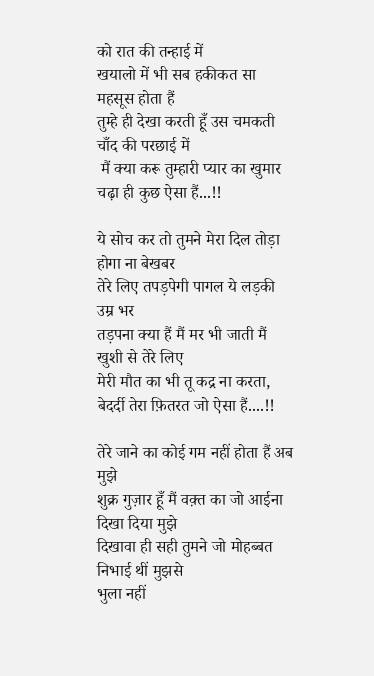को रात की तन्हाई में
खयालो में भी सब हकीकत सा महसूस होता हैं
तुम्हे ही देखा करती हूँ उस चमकती चाँद की परछाई में
 मैं क्या करू तुम्हारी प्यार का खुमार चढ़ा ही कुछ ऐसा हैं...!!

ये सोच कर तो तुमने मेरा दिल तोड़ा होगा ना बेखबर
तेरे लिए तपड़पेगी पागल ये लड़की उम्र भर
तड़पना क्या हैं मैं मर भी जाती मैं खुशी से तेरे लिए
मेरी मौत का भी तू कद्र ना करता, बेदर्दी तेरा फ़ितरत जो ऐसा हैं....!!

तेरे जाने का कोई गम नहीं होता हैं अब मुझे
शुक्र गुज़ार हूँ मैं वक़्त का जो आईना दिखा दिया मुझे
दिखावा ही सही तुमने जो मोहब्बत निभाई थीं मुझसे
भुला नहीं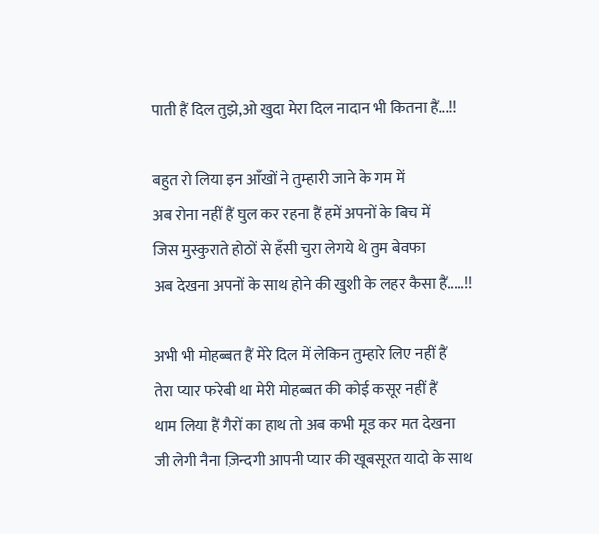पाती हैं दिल तुझे,ओ खुदा मेरा दिल नादान भी कितना हैं...!!

बहुत रो लिया इन आँखों ने तुम्हारी जाने के गम में
अब रोना नहीं हैं घुल कर रहना हैं हमें अपनों के बिच में
जिस मुस्कुराते होठों से हँसी चुरा लेगये थे तुम बेवफा
अब देखना अपनों के साथ होने की खुशी के लहर कैसा हैं.....!!

अभी भी मोहब्बत हैं मेरे दिल में लेकिन तुम्हारे लिए नहीं हैं
तेरा प्यार फरेबी था मेरी मोहब्बत की कोई कसूर नहीं हैं
थाम लिया हैं गैरों का हाथ तो अब कभी मूड कर मत देखना
जी लेगी नैना ज़िन्दगी आपनी प्यार की खूबसूरत यादो के साथ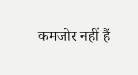कमजोर नहीं हैं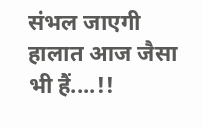संभल जाएगी हालात आज जैसा भी हैं....!!